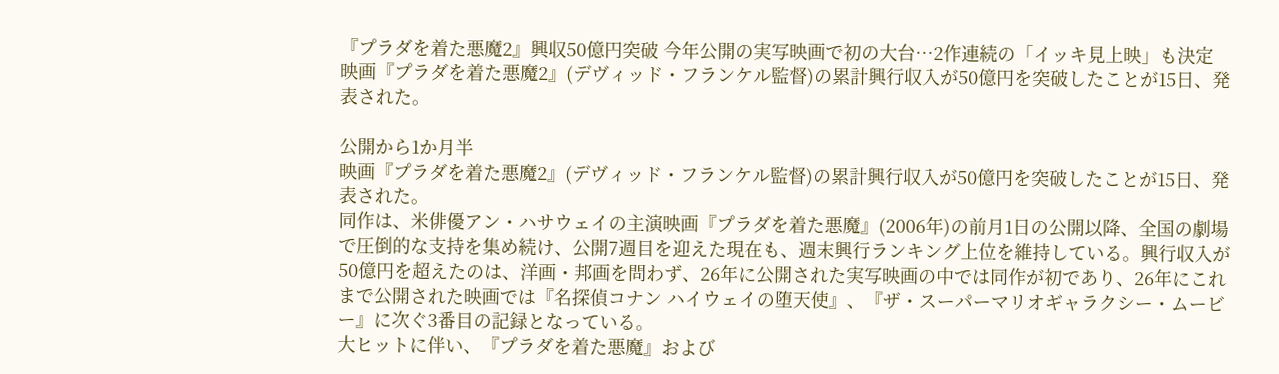『プラダを着た悪魔2』興収50億円突破 今年公開の実写映画で初の大台…2作連続の「イッキ見上映」も決定
映画『プラダを着た悪魔2』(デヴィッド・フランケル監督)の累計興行収入が50億円を突破したことが15日、発表された。

公開から1か月半
映画『プラダを着た悪魔2』(デヴィッド・フランケル監督)の累計興行収入が50億円を突破したことが15日、発表された。
同作は、米俳優アン・ハサウェイの主演映画『プラダを着た悪魔』(2006年)の前月1日の公開以降、全国の劇場で圧倒的な支持を集め続け、公開7週目を迎えた現在も、週末興行ランキング上位を維持している。興行収入が50億円を超えたのは、洋画・邦画を問わず、26年に公開された実写映画の中では同作が初であり、26年にこれまで公開された映画では『名探偵コナン ハイウェイの堕天使』、『ザ・スーパーマリオギャラクシー・ムービー』に次ぐ3番目の記録となっている。
大ヒットに伴い、『プラダを着た悪魔』および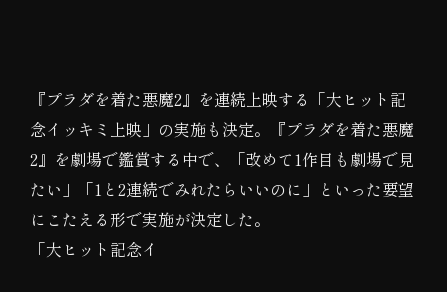『プラダを着た悪魔2』を連続上映する「大ヒット記念イッキミ上映」の実施も決定。『プラダを着た悪魔2』を劇場で鑑賞する中で、「改めて1作目も劇場で見たい」「1と2連続でみれたらいいのに」といった要望にこたえる形で実施が決定した。
「大ヒット記念イ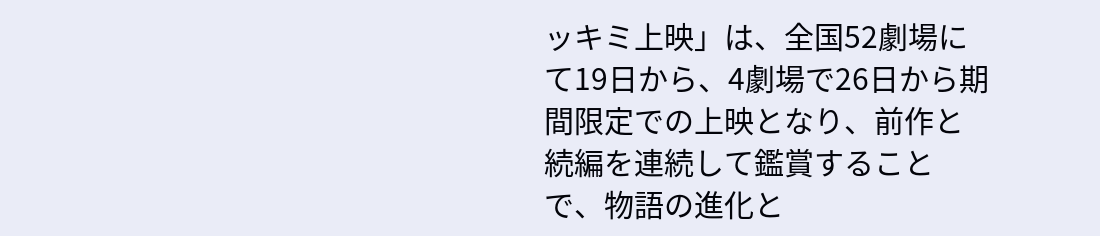ッキミ上映」は、全国52劇場にて19日から、4劇場で26日から期間限定での上映となり、前作と続編を連続して鑑賞することで、物語の進化と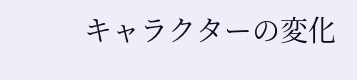キャラクターの変化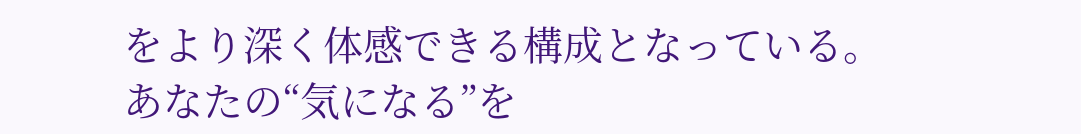をより深く体感できる構成となっている。
あなたの“気になる”を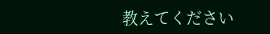教えてください